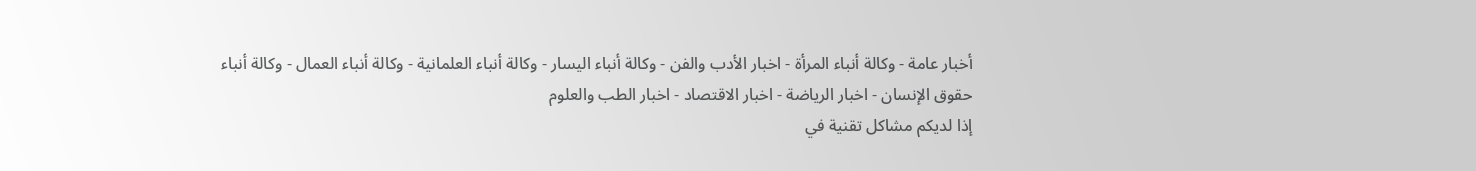أخبار عامة - وكالة أنباء المرأة - اخبار الأدب والفن - وكالة أنباء اليسار - وكالة أنباء العلمانية - وكالة أنباء العمال - وكالة أنباء حقوق الإنسان - اخبار الرياضة - اخبار الاقتصاد - اخبار الطب والعلوم
إذا لديكم مشاكل تقنية في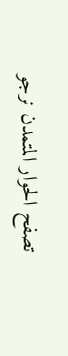تصفح الحوار المتمدن نرجو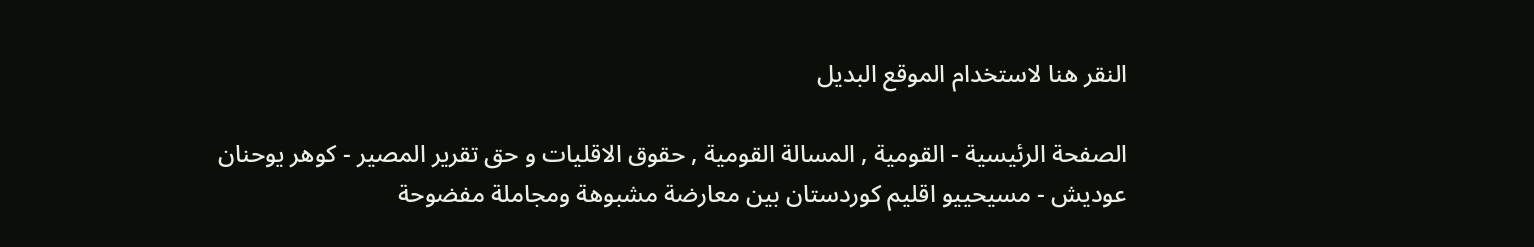النقر هنا لاستخدام الموقع البديل

الصفحة الرئيسية - القومية , المسالة القومية , حقوق الاقليات و حق تقرير المصير - كوهر يوحنان عوديش - مسيحييو اقليم كوردستان بين معارضة مشبوهة ومجاملة مفضوحة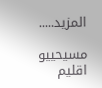المزيد.....

مسيحييو اقليم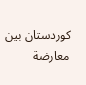كوردستان بين معارضة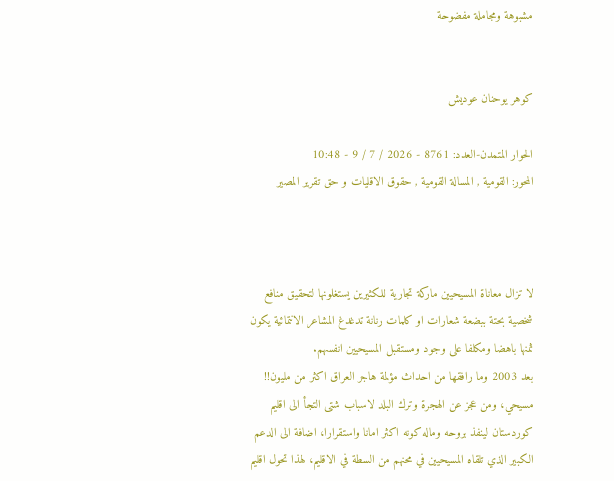مشبوهة ومجاملة مفضوحة


كوهر يوحنان عوديش

الحوار المتمدن-العدد: 8761 - 2026 / 7 / 9 - 10:48
المحور: القومية , المسالة القومية , حقوق الاقليات و حق تقرير المصير



لا تزال معاناة المسيحيين ماركة تجارية للكثيرين يستغلونها لتحقيق منافع شخصية بحتة ببضعة شعارات او كلمات رنانة تدغدغ المشاعر الانتمائية يكون ثمنها باهضا ومكلفا على وجود ومستقبل المسيحيين انفسهم.
بعد 2003 وما رافقها من احداث مؤلمة هاجر العراق اكثر من مليون!! مسيحي، ومن عجز عن الهجرة وترك البلد لاسباب شتى التجأ الى اقليم كوردستان لينفذ بروحه وماله كونه اكثر امانا واستقرارا، اضافة الى الدعم الكبير الذي تلقاه المسيحيين في محنهم من السطة في الاقليم، لهذا تحول اقليم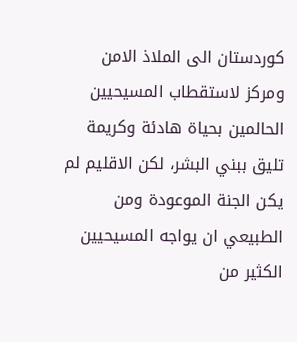كوردستان الى الملاذ الامن ومركز لاستقطاب المسيحيين الحالمين بحياة هادئة وكريمة تليق ببني البشر، لكن الاقليم لم يكن الجنة الموعودة ومن الطبيعي ان يواجه المسيحيين الكثير من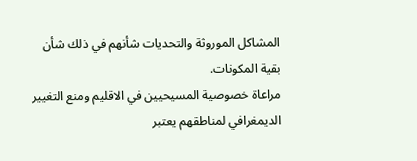المشاكل الموروثة والتحديات شأنهم في ذلك شأن بقية المكونات.
مراعاة خصوصية المسيحيين في الاقليم ومنع التغيير الديمغرافي لمناطقهم يعتبر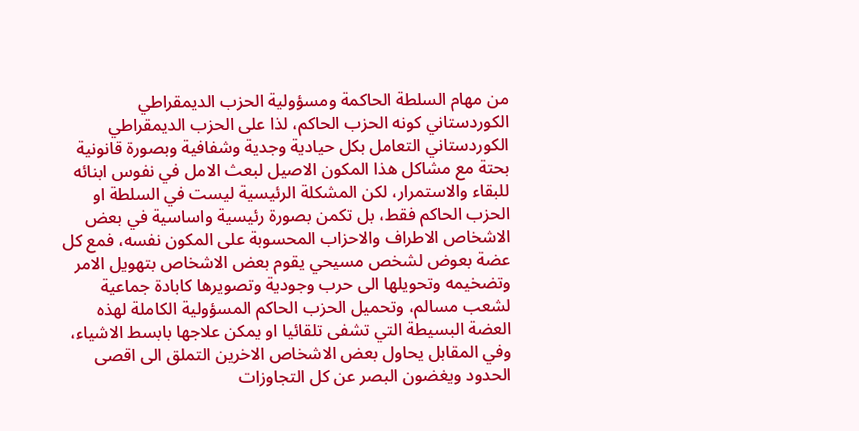من مهام السلطة الحاكمة ومسؤولية الحزب الديمقراطي الكوردستاني كونه الحزب الحاكم، لذا على الحزب الديمقراطي الكوردستاني التعامل بكل حيادية وجدية وشفافية وبصورة قانونية بحتة مع مشاكل هذا المكون الاصيل لبعث الامل في نفوس ابنائه للبقاء والاستمرار، لكن المشكلة الرئيسية ليست في السلطة او الحزب الحاكم فقط، بل تكمن بصورة رئيسية واساسية في بعض الاشخاص الاطراف والاحزاب المحسوبة على المكون نفسه، فمع كل عضة بعوض لشخص مسيحي يقوم بعض الاشخاص بتهويل الامر وتضخيمه وتحويلها الى حرب وجودية وتصويرها كابادة جماعية لشعب مسالم، وتحميل الحزب الحاكم المسؤولية الكاملة لهذه العضة البسيطة التي تشفى تلقائيا او يمكن علاجها بابسط الاشياء، وفي المقابل يحاول بعض الاشخاص الاخرين التملق الى اقصى الحدود ويغضون البصر عن كل التجاوزات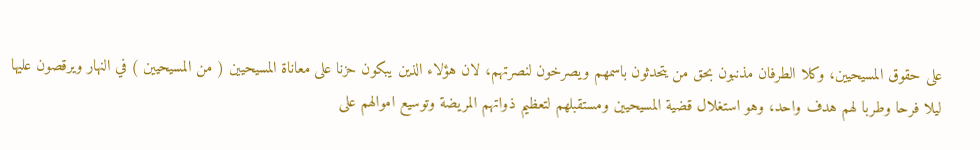على حقوق المسيحيين، وكلا الطرفان مذنبون بحق من يتحدثون باسمهم ويصرخون لنصرتهم، لان هؤلاء الذين يبكون حزنا على معاناة المسيحيين ( من المسيحيين ) في النهار ويرقصون عليها ليلا فرحا وطربا لهم هدف واحد، وهو استغلال قضية المسيحيين ومستقبلهم لتعظيم ذواتهم المريضة وتوسيع اموالهم على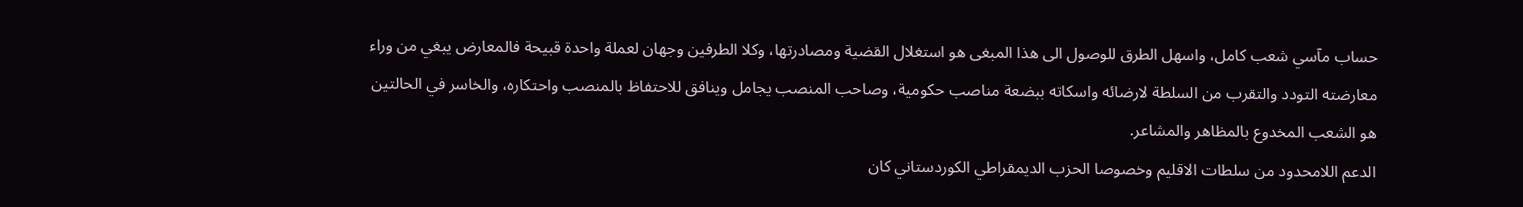حساب مآسي شعب كامل، واسهل الطرق للوصول الى هذا المبغى هو استغلال القضية ومصادرتها، وكلا الطرفين وجهان لعملة واحدة قبيحة فالمعارض يبغي من وراء معارضته التودد والتقرب من السلطة لارضائه واسكاته ببضعة مناصب حكومية، وصاحب المنصب يجامل وينافق للاحتفاظ بالمنصب واحتكاره، والخاسر في الحالتين هو الشعب المخدوع بالمظاهر والمشاعر.
الدعم اللامحدود من سلطات الاقليم وخصوصا الحزب الديمقراطي الكوردستاني كان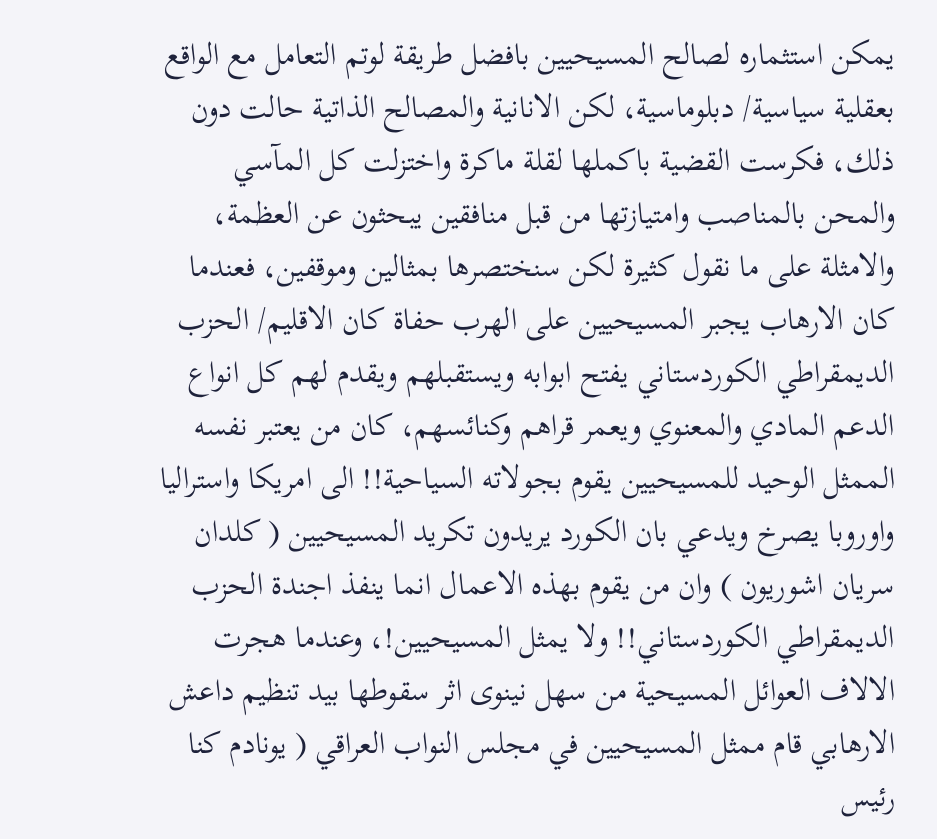يمكن استثماره لصالح المسيحيين بافضل طريقة لوتم التعامل مع الواقع بعقلية سياسية/ دبلوماسية، لكن الانانية والمصالح الذاتية حالت دون ذلك، فكرست القضية باكملها لقلة ماكرة واختزلت كل المآسي والمحن بالمناصب وامتيازتها من قبل منافقين يبحثون عن العظمة، والامثلة على ما نقول كثيرة لكن سنختصرها بمثالين وموقفين، فعندما كان الارهاب يجبر المسيحيين على الهرب حفاة كان الاقليم/ الحزب الديمقراطي الكوردستاني يفتح ابوابه ويستقبلهم ويقدم لهم كل انواع الدعم المادي والمعنوي ويعمر قراهم وكنائسهم، كان من يعتبر نفسه الممثل الوحيد للمسيحيين يقوم بجولاته السياحية!! الى امريكا واستراليا واوروبا يصرخ ويدعي بان الكورد يريدون تكريد المسيحيين ( كلدان سريان اشوريون ) وان من يقوم بهذه الاعمال انما ينفذ اجندة الحزب الديمقراطي الكوردستاني!! ولا يمثل المسيحيين!، وعندما هجرت الالاف العوائل المسيحية من سهل نينوى اثر سقوطها بيد تنظيم داعش الارهابي قام ممثل المسيحيين في مجلس النواب العراقي ( يونادم كنا رئيس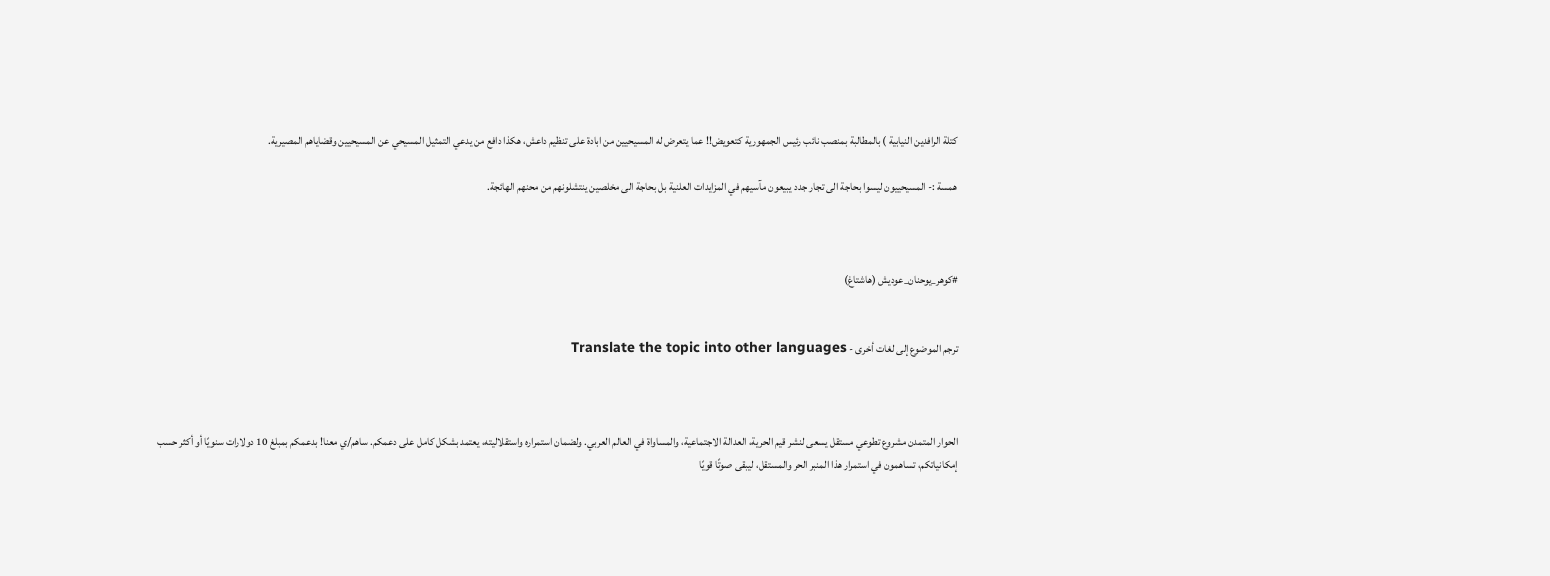كتلة الرافدين النيابية ) بالمطالبة بمنصب نائب رئيس الجمهورية كتعويض!! عما يتعرض له المسيحيين من ابادة على تنظيم داعش، هكذا دافع من يدعي التمثيل المسيحي عن المسيحيين وقضاياهم المصيرية.

همسة :- المسيحييون ليسوا بحاجة الى تجار جدد يبيعون مآسيهم في المزايدات العلنية بل بحاجة الى مخلصين ينتشلونهم من محنهم الهائجة.



#كوهر_يوحنان_عوديش (هاشتاغ)


ترجم الموضوع إلى لغات أخرى - Translate the topic into other languages



الحوار المتمدن مشروع تطوعي مستقل يسعى لنشر قيم الحرية، العدالة الاجتماعية، والمساواة في العالم العربي. ولضمان استمراره واستقلاليته، يعتمد بشكل كامل على دعمكم. ساهم/ي معنا! بدعمكم بمبلغ 10 دولارات سنويًا أو أكثر حسب إمكانياتكم، تساهمون في استمرار هذا المنبر الحر والمستقل، ليبقى صوتًا قويًا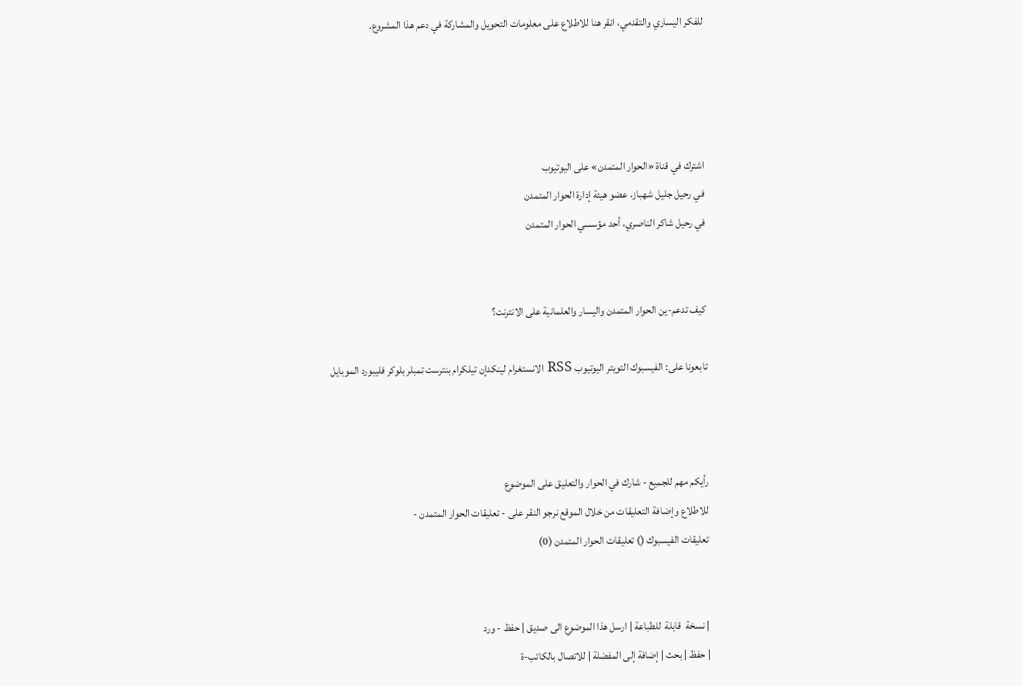للفكر اليساري والتقدمي، انقر هنا للاطلاع على معلومات التحويل والمشاركة في دعم هذا المشروع.




اشترك في قناة «الحوار المتمدن» على اليوتيوب
في رحيل جليل شهباز، عضو هيئة إدارة الحوار المتمدن
في رحيل شاكر الناصري، أحد مؤسسي الحوار المتمدن


كيف تدعم-ين الحوار المتمدن واليسار والعلمانية على الانترنت؟

تابعونا على: الفيسبوك التويتر اليوتيوب RSS الانستغرام لينكدإن تيلكرام بنترست تمبلر بلوكر فليبورد الموبايل



رأيكم مهم للجميع - شارك في الحوار والتعليق على الموضوع
للاطلاع وإضافة التعليقات من خلال الموقع نرجو النقر على - تعليقات الحوار المتمدن -
تعليقات الفيسبوك () تعليقات الحوار المتمدن (0)


| نسخة  قابلة  للطباعة | ارسل هذا الموضوع الى صديق | حفظ - ورد
| حفظ | بحث | إضافة إلى المفضلة | للاتصال بالكاتب-ة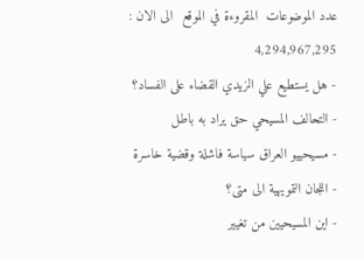عدد الموضوعات  المقروءة في الموقع  الى الان : 4,294,967,295
- هل يستطيع علي الزيدي القضاء على الفساد؟
- التحالف المسيحي حق يراد به باطل
- مسيحييو العراق سياسة فاشلة وقضية خاسرة
- اللجان التمويهية الى متى؟
- اين المسيحيين من تغيير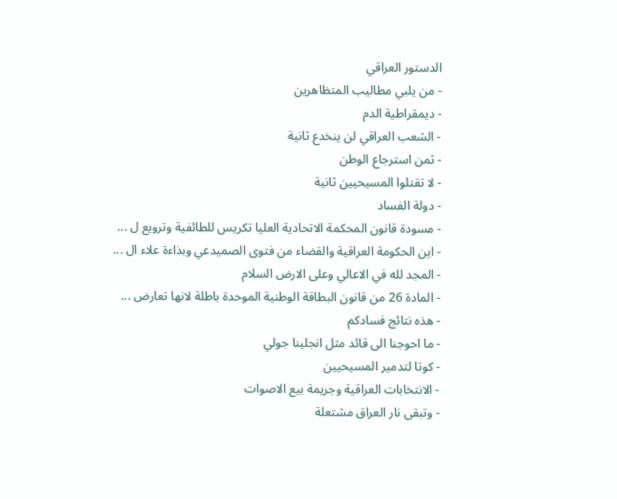الدستور العراقي
- من يلبي مطاليب المتظاهرين
- ديمقراطية الدم
- الشعب العراقي لن ينخدع ثانية
- ثمن استرجاع الوطن
- لا تقتلوا المسيحيين ثانية
- دولة الفساد
- مسودة قانون المحكمة الاتحادية العليا تكريس للطائفية وترويع ل ...
- اين الحكومة العراقية والقضاء من فتوى الصميدعي وبذاءة علاء ال ...
- المجد لله في الاعالي وعلى الارض السلام
- المادة 26 من قانون البطاقة الوطنية الموحدة باطلة لانها تعارض ...
- هذه نتائج فسادكم
- ما احوجنا الى قائد مثل انجلينا جولي
- كوتا لتدمير المسيحيين
- الانتخابات العراقية وجريمة بيع الاصوات
- وتبقى نار العراق مشتعلة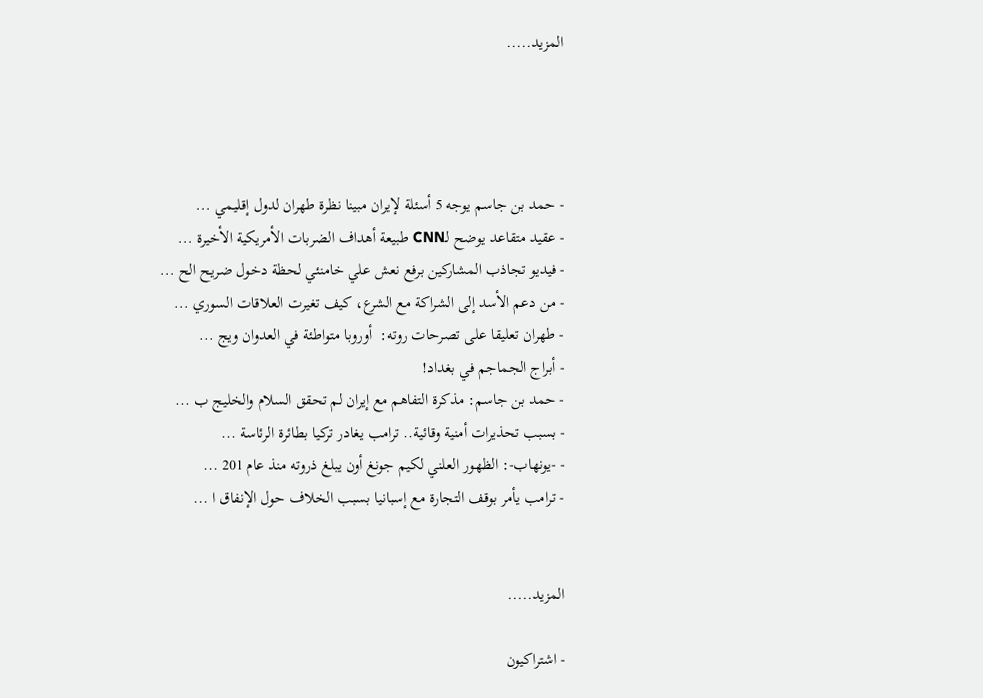المزيد.....




- حمد بن جاسم يوجه 5 أسئلة لإيران مبينا نظرة طهران لدول إقليمي ...
- عقيد متقاعد يوضح لـCNN طبيعة أهداف الضربات الأمريكية الأخيرة ...
- فيديو تجاذب المشاركين برفع نعش علي خامنئي لحظة دخول ضريح الح ...
- من دعم الأسد إلى الشراكة مع الشرع، كيف تغيرت العلاقات السوري ...
- طهران تعليقا على تصرحات روته:  أوروبا متواطئة في العدوان ويج ...
- أبراج الجماجم في بغداد!
- حمد بن جاسم: مذكرة التفاهم مع إيران لم تحقق السلام والخليج ب ...
- بسبب تحذيرات أمنية وقائية.. ترامب يغادر تركيا بطائرة الرئاسة ...
- -يونهاب-: الظهور العلني لكيم جونغ أون يبلغ ذروته منذ عام 201 ...
- ترامب يأمر بوقف التجارة مع إسبانيا بسبب الخلاف حول الإنفاق ا ...


المزيد.....

- اشتراكيون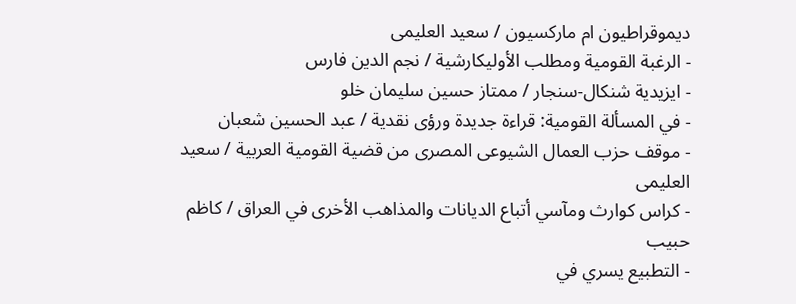ديموقراطيون ام ماركسيون / سعيد العليمى
- الرغبة القومية ومطلب الأوليكارشية / نجم الدين فارس
- ايزيدية شنكال-سنجار / ممتاز حسين سليمان خلو
- في المسألة القومية: قراءة جديدة ورؤى نقدية / عبد الحسين شعبان
- موقف حزب العمال الشيوعى المصرى من قضية القومية العربية / سعيد العليمى
- كراس كوارث ومآسي أتباع الديانات والمذاهب الأخرى في العراق / كاظم حبيب
- التطبيع يسري في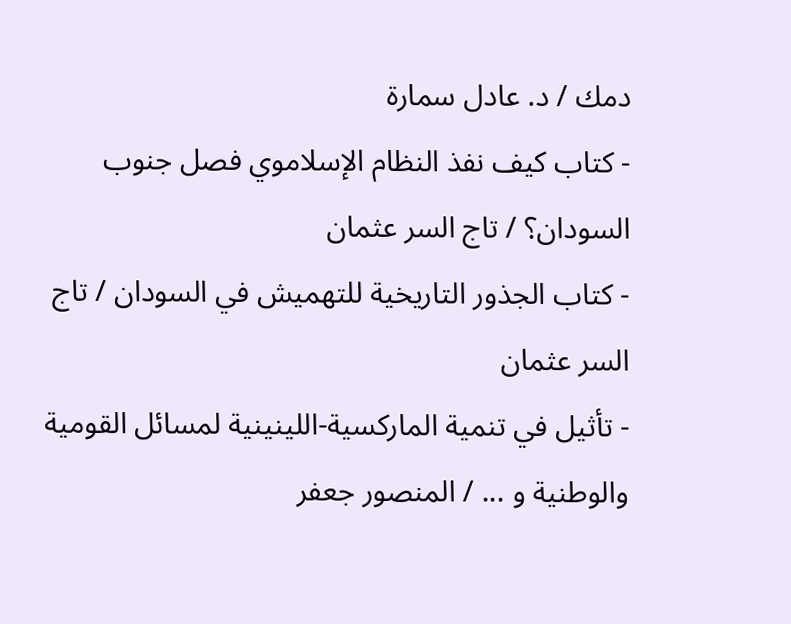دمك / د. عادل سمارة
- كتاب كيف نفذ النظام الإسلاموي فصل جنوب السودان؟ / تاج السر عثمان
- كتاب الجذور التاريخية للتهميش في السودان / تاج السر عثمان
- تأثيل في تنمية الماركسية-اللينينية لمسائل القومية والوطنية و ... / المنصور جعفر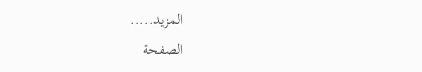المزيد.....
الصفحة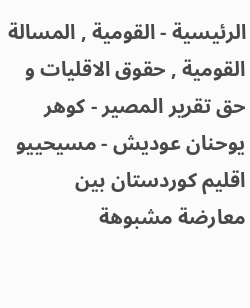الرئيسية - القومية , المسالة القومية , حقوق الاقليات و حق تقرير المصير - كوهر يوحنان عوديش - مسيحييو اقليم كوردستان بين معارضة مشبوهة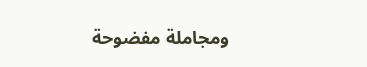ومجاملة مفضوحة